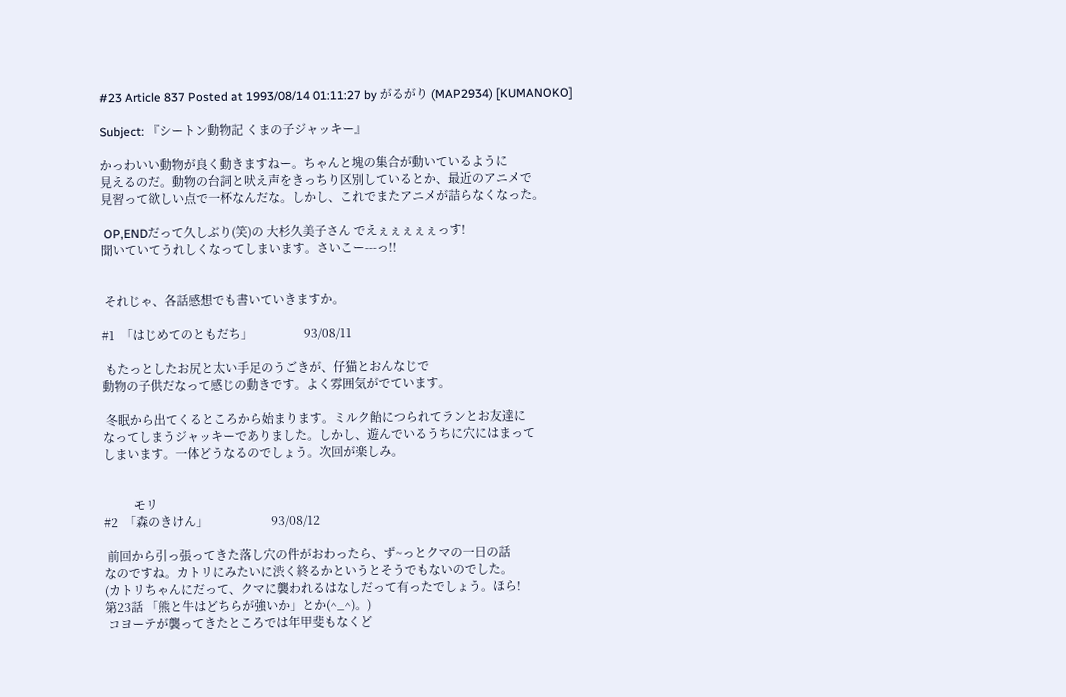#23 Article 837 Posted at 1993/08/14 01:11:27 by がるがり (MAP2934) [KUMANOKO]

Subject: 『シートン動物記 くまの子ジャッキー』

かっわいい動物が良く動きますねー。ちゃんと塊の集合が動いているように
見えるのだ。動物の台詞と吠え声をきっちり区別しているとか、最近のアニメで
見習って欲しい点で一杯なんだな。しかし、これでまたアニメが詰らなくなった。

 OP,ENDだって久しぶり(笑)の 大杉久美子さん でえぇぇぇぇぇっす!
聞いていてうれしくなってしまいます。さいこー---っ!!


 それじゃ、各話感想でも書いていきますか。

#1  「はじめてのともだち」                 93/08/11

 もたっとしたお尻と太い手足のうごきが、仔猫とおんなじで
動物の子供だなって感じの動きです。よく雰囲気がでています。

 冬眠から出てくるところから始まります。ミルク飴につられてランとお友達に
なってしまうジャッキーでありました。しかし、遊んでいるうちに穴にはまって
しまいます。一体どうなるのでしょう。次回が楽しみ。


          モリ
#2  「森のきけん」                     93/08/12

 前回から引っ張ってきた落し穴の件がおわったら、ず~っとクマの一日の話
なのですね。カトリにみたいに渋く終るかというとそうでもないのでした。
(カトリちゃんにだって、クマに襲われるはなしだって有ったでしょう。ほら!
第23話 「熊と牛はどちらが強いか」とか(^_^)。)
 コヨーテが襲ってきたところでは年甲斐もなくど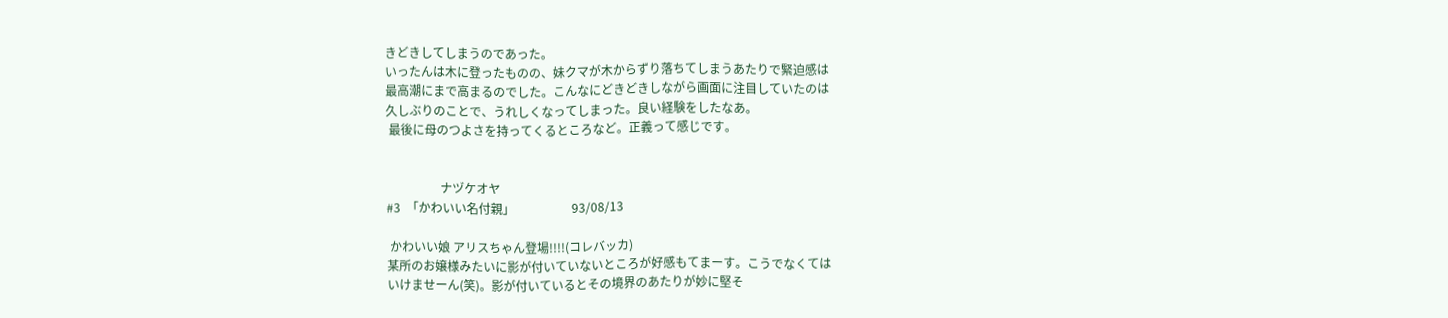きどきしてしまうのであった。
いったんは木に登ったものの、妹クマが木からずり落ちてしまうあたりで緊迫感は
最高潮にまで高まるのでした。こんなにどきどきしながら画面に注目していたのは
久しぶりのことで、うれしくなってしまった。良い経験をしたなあ。
 最後に母のつよさを持ってくるところなど。正義って感じです。


                  ナヅケオヤ
#3  「かわいい名付親」                   93/08/13

 かわいい娘 アリスちゃん登場!!!!(コレバッカ)
某所のお嬢様みたいに影が付いていないところが好感もてまーす。こうでなくては
いけませーん(笑)。影が付いているとその境界のあたりが妙に堅そ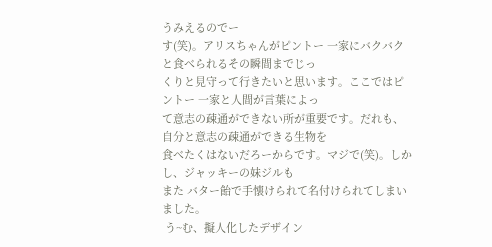うみえるのでー
す(笑)。アリスちゃんがピントー 一家にバクバクと食べられるその瞬間までじっ
くりと見守って行きたいと思います。ここではピントー 一家と人間が言葉によっ
て意志の疎通ができない所が重要です。だれも、自分と意志の疎通ができる生物を
食べたくはないだろーからです。マジで(笑)。しかし、ジャッキーの妹ジルも
また バター飴で手懐けられて名付けられてしまいました。
 う~む、擬人化したデザイン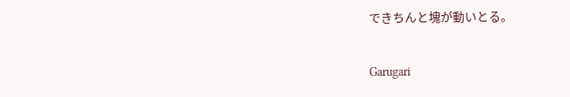できちんと塊が動いとる。

Garugari